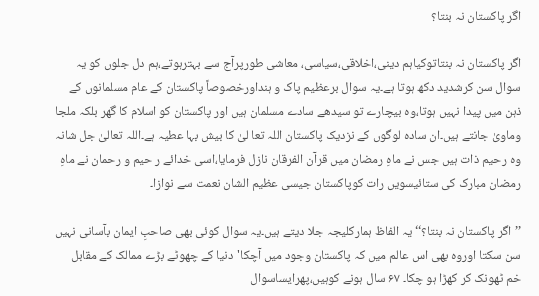اگر پاکستان نہ بنتا؟

اگر پاکستان نہ بنتاتوکیاہم دینی،اخلاقی،سیاسی، معاشی طورپرآج سے بہترہوتے،ہم دل جلوں کو یہ سوال سن کرشدید دکھ ہوتا ہے۔یہ سوال برعظیم پاک و ہنداورخصوصاً پاکستان کے عام مسلمانوں کے ذہن میں پیدا نہیں ہوتا،وہ بیچارے تو سیدھے سادے مسلمان ہیں اور پاکستان کو اسلام کا گھر بلکہ ملجا وماویٰ جانتے ہیں۔ان سادہ لوگوں کے نزدیک پاکستان اللہ تعا لیٰ کا بیش بہا عطیہ ہے۔اللہ تعالیٰ جل شانہ وہ رحیم ذات ہیں جس نے ماہِ رمضان میں قرآن الفرقان نازل فرمایا،اسی خدائے ر حیم و رحمان نے ماہِ رمضان مبارک کی ستائیسویں رات کوپاکستان جیسی عظیم الشان نعمت سے نوازا۔

’’اگر پاکستان نہ بنتا؟‘‘یہ الفاظ ہمارکلیجہ جلا دیتے ہیں۔یہ سوال کوئی بھی صاحبِ ایمان بآسانی نہیں سن سکتا اوروہ بھی اس عالم میں کہ پاکستان وجود میں آچکا'دنیا کے چھوٹے بڑے ممالک کے مقابل خم ٹھونک کر کھڑا ہو چکا۔ ۶۷ سال ہونے کوہیں،پھرایساسوال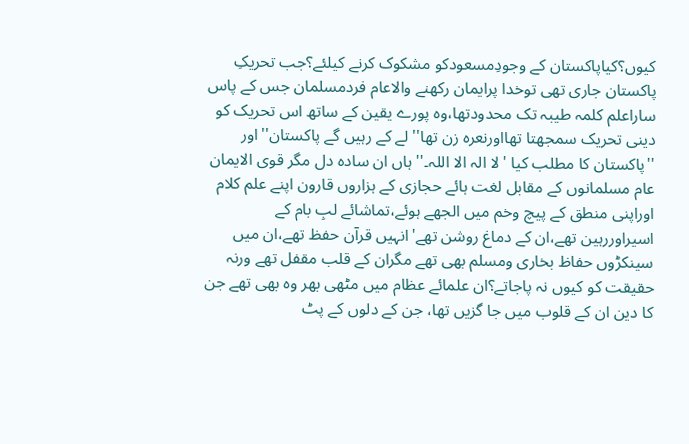کیوں؟کیاپاکستان کے وجودِمسعودکو مشکوک کرنے کیلئے؟جب تحریکِ پاکستان جاری تھی توخدا پرایمان رکھنے والاعام فردمسلمان جس کے پاس ساراعلم کلمہ طیبہ تک محدودتھا،وہ پورے یقین کے ساتھ اس تحریک کو دینی تحریک سمجھتا تھااورنعرہ زن تھا''لے کے رہیں گے پاکستان''اور ''پاکستان کا مطلب کیا 'لا الہ الا اللہ۔''ہاں ان سادہ دل مگر قوی الایمان عام مسلمانوں کے مقابل لغت ہائے حجازی کے ہزاروں قارون اپنے علم کلام اوراپنی منطق کے پیچ وخم میں الجھے ہوئے،تماشائے لبِ بام کے اسیراوررہین تھے،ان کے دماغ روشن تھے'انہیں قرآن حفظ تھے،ان میں سینکڑوں حفاظ بخاری ومسلم بھی تھے مگران کے قلب مقفل تھے ورنہ حقیقت کو کیوں نہ پاجاتے؟ان علمائے عظام میں مٹھی بھر وہ بھی تھے جن کا دین ان کے قلوب میں جا گزیں تھا، جن کے دلوں کے پٹ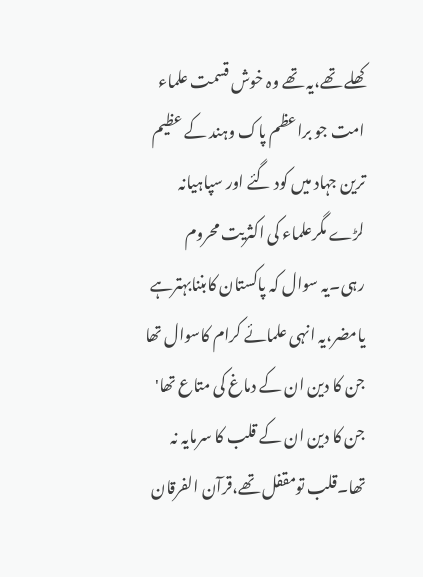کھلے تھے،یہ تھے وہ خوش قسمت علماء امت جو براعظم پاک وہند کے عظیم ترین جہاد میں کود گئے اور سپاہیانہ لڑے مگرعلماء کی اکثریت محروم رہی۔یہ سوال کہ پاکستان کابننابہترہے یامضر،یہ انہی علمائے کرام کاسوال تھا جن کا دین ان کے دماغ کی متاع تھا' جن کا دین ان کے قلب کا سرمایہ نہ تھا۔قلب تومقفل تھے،قرآن الفرقان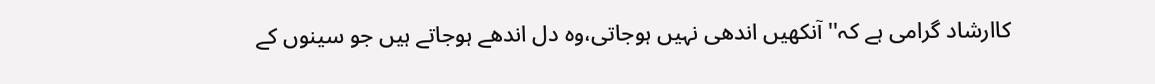کاارشاد گرامی ہے کہ'' آنکھیں اندھی نہیں ہوجاتی،وہ دل اندھے ہوجاتے ہیں جو سینوں کے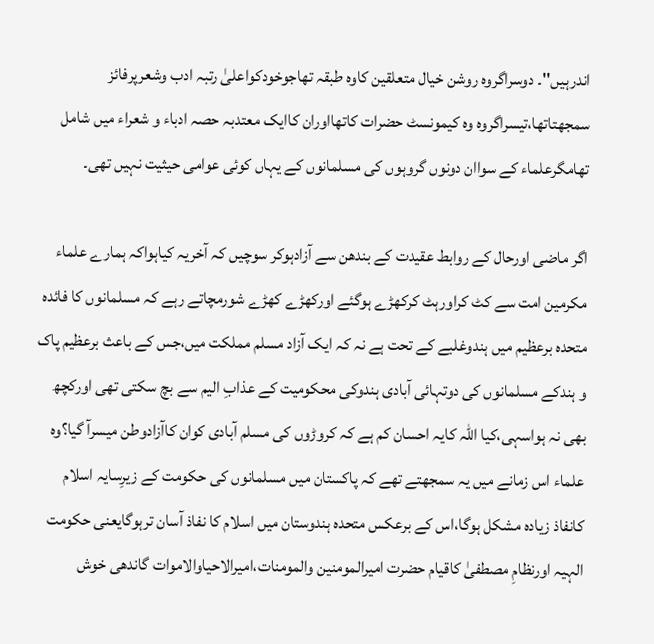اندرہیں''۔ دوسراگروہ روشن خیال متعلقین کاوہ طبقہ تھاجوخودکواعلیٰ رتبہ ادب وشعرپرفائز سمجھتاتھا،تیسراگروہ وہ کیمونسٹ حضرات کاتھااوران کاایک معتدبہ حصہ ادباء و شعراء میں شامل تھامگرعلماء کے سواان دونوں گروہوں کی مسلمانوں کے یہاں کوئی عوامی حیثیت نہیں تھی۔

اگر ماضی اورحال کے روابط عقیدت کے بندھن سے آزادہوکر سوچیں کہ آخریہ کیاہواکہ ہمارے علماء مکرمین امت سے کٹ کراورہٹ کرکھڑے ہوگئے اورکھڑے کھڑے شورمچاتے رہے کہ مسلمانوں کا فائدہ متحدہ برعظیم میں ہندوغلبے کے تحت ہے نہ کہ ایک آزاد مسلم مملکت میں،جس کے باعث برعظیم پاک و ہندکے مسلمانوں کی دوتہائی آبادی ہندوکی محکومیت کے عذابِ الیم سے بچ سکتی تھی اورکچھ بھی نہ ہواسہی،کیا اللہ کایہ احسان کم ہے کہ کروڑوں کی مسلم آبادی کوان کاآزادوطن میسرآ گیا؟وہ علماء اس زمانے میں یہ سمجھتے تھے کہ پاکستان میں مسلمانوں کی حکومت کے زیرِسایہ اسلام کانفاذ زیادہ مشکل ہوگا،اس کے برعکس متحدہ ہندوستان میں اسلام کا نفاذ آسان ترہوگایعنی حکومت الہیہ اورنظامِ مصطفیٰ کاقیام حضرت امیرالمومنین والمومنات،امیرالاحیاوالاموات گاندھی خوش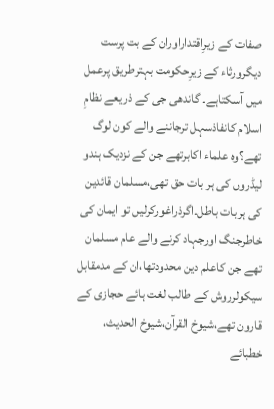صفات کے زیرِاقتداراوران کے بت پرست دیگرورثاء کے زیرِحکومت بہترطریق پرعمل میں آسکتاہے۔ گاندھی جی کے ذریعے نظامِ اسلام کانفاذسہل ترجاننے والے کون لوگ تھے؟وہ علماء اکابرتھے جن کے نزدیک ہندو لیڈروں کی ہر بات حق تھی،مسلمان قائدین کی ہربات باطل۔اگرذراغورکرلیں تو ایمان کی خاطرجنگ اورجہاد کرنے والے عام مسلمان تھے جن کاعلم دین محدودتھا،ان کے مدمقابل سیکولرروش کے طالب لغت ہائے حجازی کے قارون تھے،شیوخ القرآن،شیوخ الحدیث، خطبائے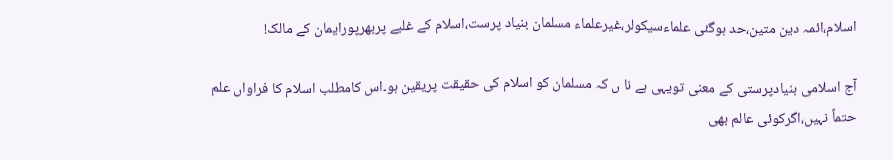اسلام،ائمہ دین متین،حد ہوگئی علماءسیکولر،غیرعلماء مسلمان بنیاد پرست،اسلام کے غلبے پربھرپورایمان کے مالک!

آج اسلامی بنیادپرستی کے معنی تویہی ہے نا ں کہ مسلمان کو اسلام کی حقیقت پریقین ہو۔اس کامطلب اسلام کا فراواں علم حتماً نہیں،اگرکوئی عالم بھی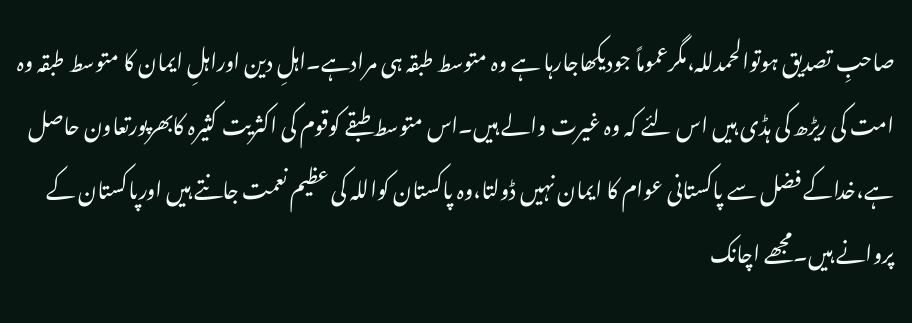صاحبِ تصدیق ہوتوالحمدللہ،مگرعموماً جودیکھاجارہا ہے وہ متوسط طبقہ ہی مرادہے۔اہلِ دین اوراہلِ ایمان کا متوسط طبقہ وہ امت کی ریڑھ کی ہڈی ہیں اس لئے کہ وہ غیرت والے ہیں۔اس متوسط طبقے کوقوم کی اکثریت کثیرہ کابھرپورتعاون حاصل ہے،خداکے فضل سے پاکستانی عوام کا ایمان نہیں ڈولتا،وہ پاکستان کواللہ کی عظیم نعمت جانتے ہیں اورپاکستان کے پروانے ہیں۔مجھے اچانک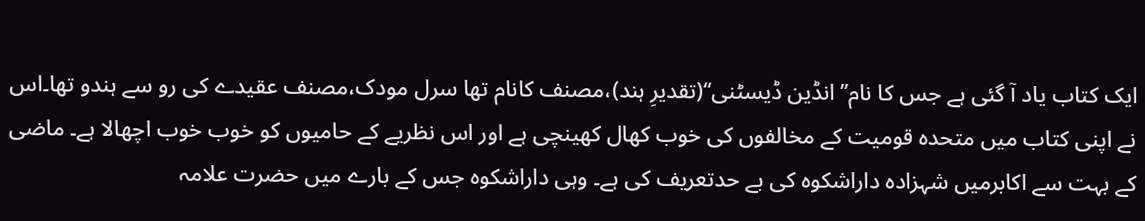ایک کتاب یاد آ گئی ہے جس کا نام’’انڈین ڈیسٹنی‘‘(تقدیرِ ہند)،مصنف کانام تھا سرل مودک،مصنف عقیدے کی رو سے ہندو تھا۔اس نے اپنی کتاب میں متحدہ قومیت کے مخالفوں کی خوب کھال کھینچی ہے اور اس نظریے کے حامیوں کو خوب خوب اچھالا ہے۔ ماضی کے بہت سے اکابرمیں شہزادہ داراشکوہ کی بے حدتعریف کی ہے۔ وہی داراشکوہ جس کے بارے میں حضرت علامہ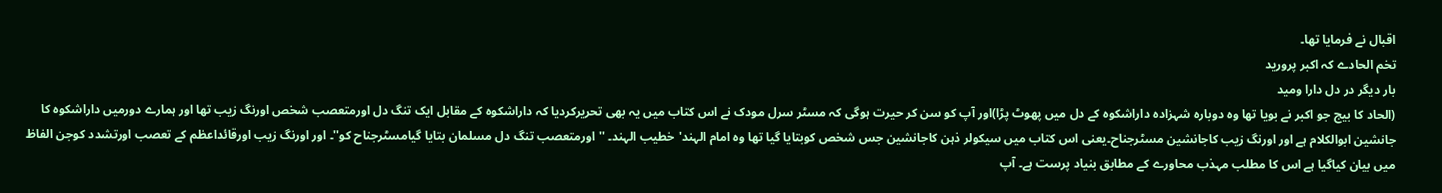اقبال نے فرمایا تھا۔
تخم الحادے کہ اکبر پرورید
بار دیگر در دل دارا ومید
(الحاد کا بیج جو اکبر نے بویا تھا وہ دوبارہ شہزادہ داراشکوہ کے دل میں پھوٹ پڑا)اور آپ کو سن کر حیرت ہوگی کہ مسٹر سرل مودک نے اس کتاب میں یہ بھی تحریرکردیا کہ داراشکوہ کے مقابل ایک تنگ دل اورمتعصب شخص اورنگ زیب تھا اور ہمارے دورمیں داراشکوہ کا جانشین ابوالکلام ہے اور اورنگ زیب کاجانشین مسٹرجناح۔یعنی اس کتاب میں سیکولر ذہن کاجانشین جس شخص کوبتایا گیا تھا وہ امام الہند'خطیب الہند۔ ''اورمتعصب تنگ دل مسلمان بتایا گیامسٹرجناح کو''۔ اور اورنگ زیب اورقائداعظم کے تعصب اورتشدد کوجن الفاظ میں بیان کیاگیا ہے اس کا مطلب مہذب محاورے کے مطابق بنیاد پرست ہے۔ آپ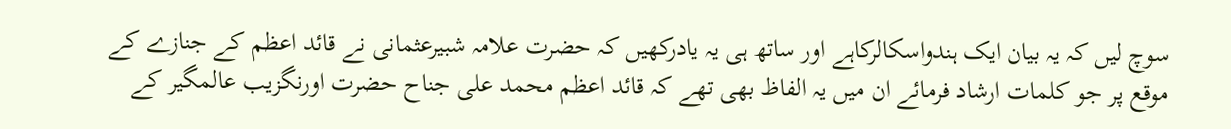سوچ لیں کہ یہ بیان ایک ہندواسکالرکاہے اور ساتھ ہی یہ یادرکھیں کہ حضرت علامہ شبیرعثمانی نے قائد اعظم کے جنازے کے موقع پر جو کلمات ارشاد فرمائے ان میں یہ الفاظ بھی تھے کہ قائد اعظم محمد علی جناح حضرت اورنگزیب عالمگیر کے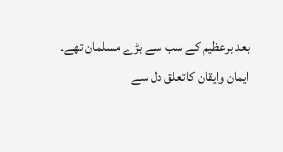بعد برعظیم کے سب سے بڑے مسلمان تھے۔ ایمان وایقان کاتعلق دل سے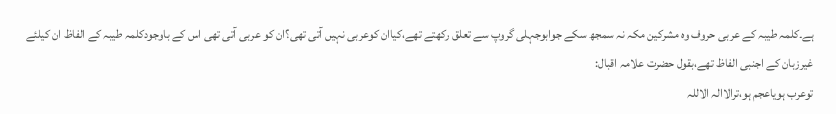ہے۔کلمہ طیبہ کے عربی حروف وہ مشرکین مکہ نہ سمجھ سکے جوابوجہلی گروپ سے تعلق رکھتے تھے،کیاان کوعربی نہیں آتی تھی؟ان کو عربی آتی تھی اس کے باوجودکلمہ طیبہ کے الفاظ ان کیلئے غیرزبان کے اجنبی الفاظ تھے،بقول حضرت علامہ اقبال:
توعرب ہویاعجم ہو،ترالاالہ الاللہ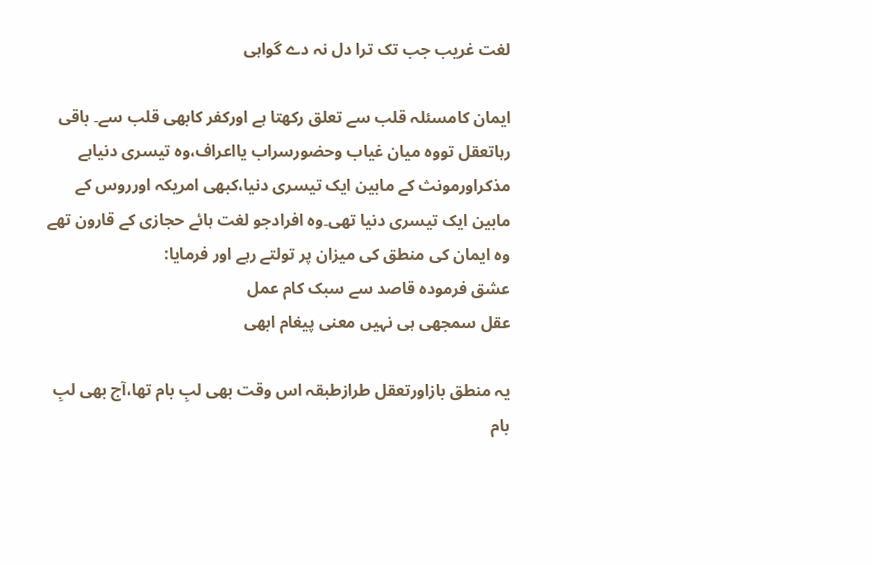لغت غریب جب تک ترا دل نہ دے گواہی

ایمان کامسئلہ قلب سے تعلق رکھتا ہے اورکفر کابھی قلب سے۔ باقی رہاتعقل تووہ میان غیاب وحضورسراب یااعراف،وہ تیسری دنیاہے مذکراورمونث کے مابین ایک تیسری دنیا،کبھی امریکہ اورروس کے مابین ایک تیسری دنیا تھی۔وہ افرادجو لغت ہائے حجازی کے قارون تھے وہ ایمان کی منطق کی میزان پر تولتے رہے اور فرمایا:
عشق فرمودہ قاصد سے سبک کام عمل
عقل سمجھی ہی نہیں معنی پیغام ابھی

یہ منطق بازاورتعقل طرازطبقہ اس وقت بھی لبِ بام تھا،آج بھی لبِ بام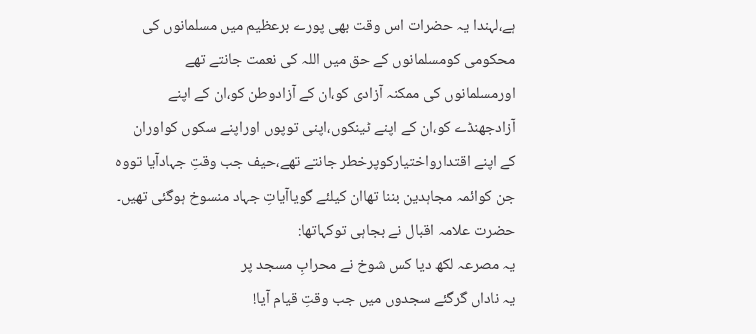ہے،لہندا یہ حضرات اس وقت بھی پورے برعظیم میں مسلمانوں کی محکومی کومسلمانوں کے حق میں اللہ کی نعمت جانتے تھے اورمسلمانوں کی ممکنہ آزادی کو،ان کے آزادوطن کو،ان کے اپنے آزادجھنڈے کو،ان کے اپنے ٹینکوں،اپنی توپوں اوراپنے سکوں کواوران کے اپنے اقتدارواختیارکوپرخطر جانتے تھے،حیف جب وقتِ جہادآیا تووہ جن کوائمہ مجاہدین بننا تھاان کیلئے گویاآیاتِ جہاد منسوخ ہوگئی تھیں۔ حضرت علامہ اقبال نے بجاہی توکہاتھا:
یہ مصرعہ لکھ دیا کس شوخ نے محرابِ مسجد پر
یہ ناداں گرگئے سجدوں میں جب وقتِ قیام آیا!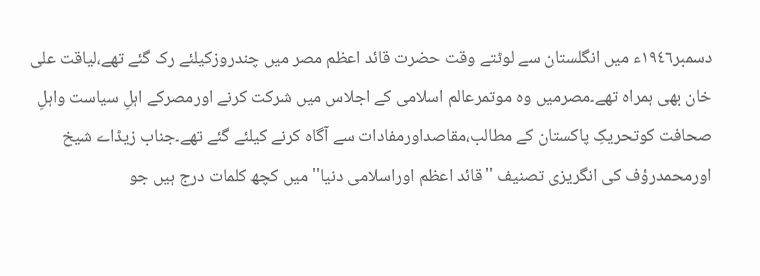دسمبر١٩٤٦ء میں انگلستان سے لوٹتے وقت حضرت قائد اعظم مصر میں چندروزکیلئے رک گئے تھے،لیاقت علی خان بھی ہمراہ تھے۔مصرمیں وہ موتمرعالم اسلامی کے اجلاس میں شرکت کرنے اورمصرکے اہلِ سیاست واہلِ صحافت کوتحریکِ پاکستان کے مطالب،مقاصداورمفادات سے آگاہ کرنے کیلئے گئے تھے۔جناب زیڈاے شیخ اورمحمدرؤف کی انگریزی تصنیف ''قائد اعظم اوراسلامی دنیا''میں کچھ کلمات درج ہیں جو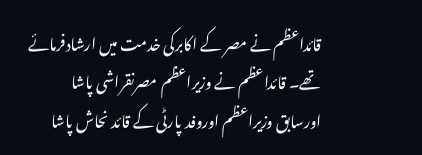قائداعظم نے مصر کے اکابرکی خدمت میں ارشادفرمائے تھے۔ قائداعظم نے وزیراعظم مصرنقراشی پاشا اورسابق وزیراعظم اوروفد پارٹی کے قائد نحاش پاشا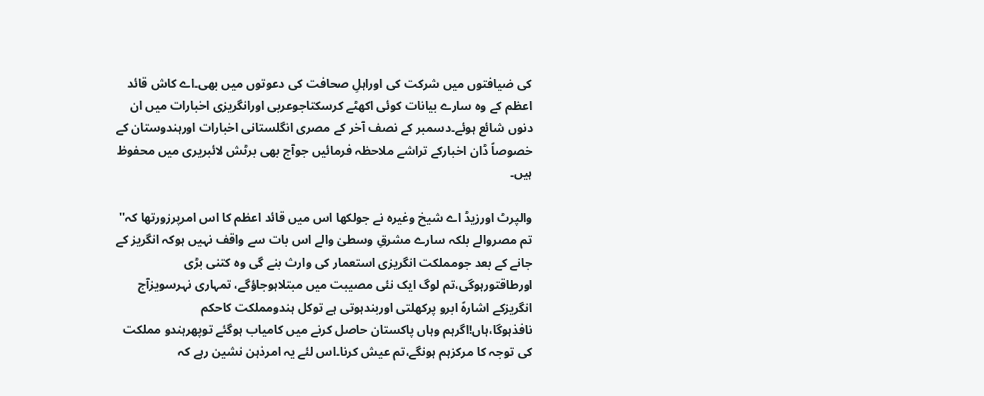کی ضیافتوں میں شرکت کی اوراہلِ صحافت کی دعوتوں میں بھی۔اے کاش قائد اعظم کے وہ سارے بیانات کوئی اکھٹے کرسکتاجوعربی اورانگریزی اخبارات میں ان دنوں شائع ہوئے۔دسمبر کے نصف آخر کے مصری انگلستانی اخبارات اورہندوستان کے خصوصاً ڈان اخبارکے تراشے ملاحظہ فرمائیں جوآج بھی برٹش لائبریری میں محفوظ ہیں۔

والپرٹ اورزیڈ اے شیخ وغیرہ نے جولکھا اس میں قائد اعظم کا اس امرپرزورتھا کہ'' تم مصروالے بلکہ سارے مشرقِ وسطیٰ والے اس بات سے واقف نہیں ہوکہ انگریز کے جانے کے بعد جومملکت انگریزی استعمار کی وارث بنے گی وہ کتنی بڑی اورطاقتورہوگی،تم لوگ ایک نئی مصیبت میں مبتلاہوجاؤگے، تمہاری نہرسویزآج انگریزکے اشارہً ابرو پرکھلتی اوربندہوتی ہے توکل ہندومملکت کاحکم نافذہوگا،ہاں!اگرہم وہاں پاکستان حاصل کرنے میں کامیاب ہوگئے توپھرہندو مملکت کی توجہ کا مرکزہم ہونگے،تم عیش کرنا۔اس لئے یہ امرذہن نشین رہے کہ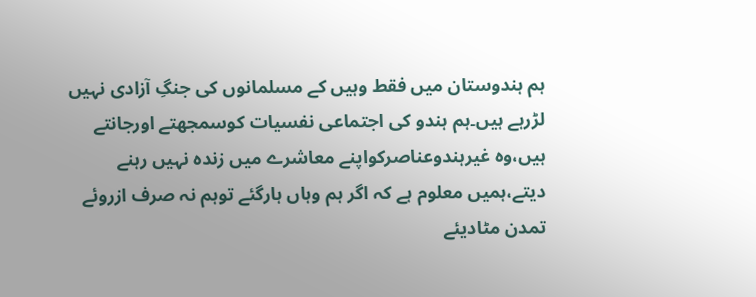ہم ہندوستان میں فقط وہیں کے مسلمانوں کی جنگِ آزادی نہیں لڑرہے ہیں۔ہم ہندو کی اجتماعی نفسیات کوسمجھتے اورجانتے ہیں،وہ غیرہندوعناصرکواپنے معاشرے میں زندہ نہیں رہنے دیتے،ہمیں معلوم ہے کہ اگر ہم وہاں ہارگئے توہم نہ صرف ازروئے تمدن مٹادیئے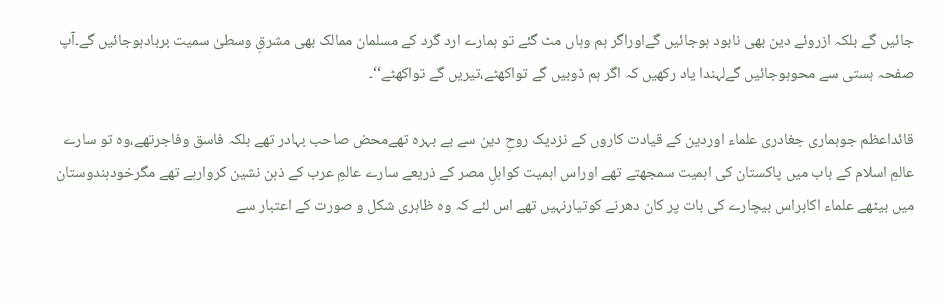جائیں گے بلکہ ازروئے دین بھی نابود ہوجائیں گےاوراگر ہم وہاں مٹ گئے تو ہمارے ارد گرد کے مسلمان ممالک بھی مشرقِ وسطیٰ سمیت بربادہوجائیں گے۔آپ صفحہ ہستی سے محوہوجائیں گےلہندا یاد رکھیں کہ اگر ہم ڈوبیں گے تواکھٹے،تیریں گے تواکھٹے‘‘۔

قائداعظم جوہماری جغادری علماء اوردین کے قیادت کاروں کے نزدیک روحِ دین سے بے بہرہ تھےمحض صاحب بہادر تھے بلکہ فاسق وفاجرتھے،وہ تو سارے عالمِ اسلام کے باب میں پاکستان کی اہمیت سمجھتے تھے اوراس اہمیت کواہلِ مصر کے ذریعے سارے عالمِ عرب کے ذہن نشین کروارہے تھے مگرخودہندوستان میں بیٹھے علماء اکابراس بیچارے کی بات پر کان دھرنے کوتیارنہیں تھے اس لئے کہ وہ ظاہری شکل و صورت کے اعتبار سے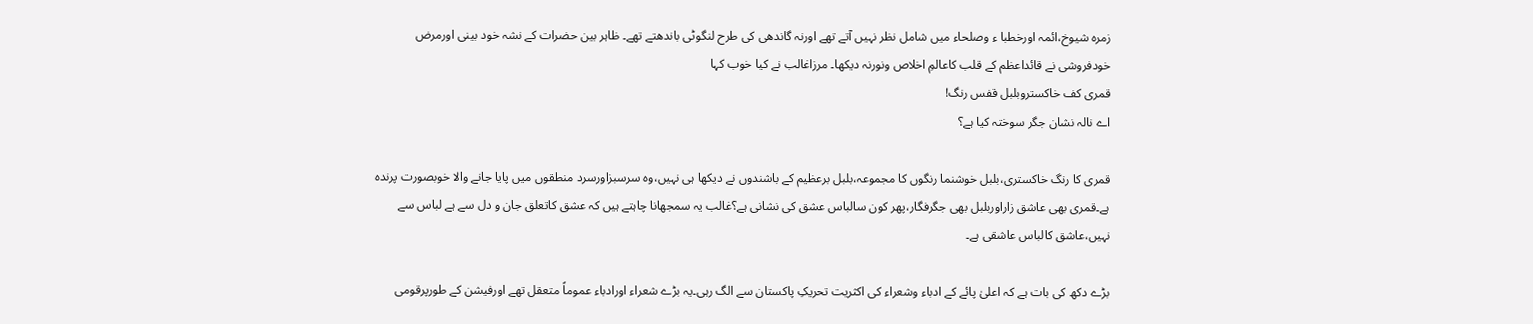زمرہ شیوخ،ائمہ اورخطبا ء وصلحاء میں شامل نظر نہیں آتے تھے اورنہ گاندھی کی طرح لنگوٹی باندھتے تھے۔ ظاہر بین حضرات کے نشہ خود بینی اورمرض خودفروشی نے قائداعظم کے قلب کاعالمِ اخلاص ونورنہ دیکھا۔ مرزاغالب نے کیا خوب کہا
قمری کف خاکستروبلبل قفس رنگ!
اے نالہ نشان جگر سوختہ کیا ہے؟

قمری کا رنگ خاکستری،بلبل خوشنما رنگوں کا مجموعہ،بلبل برعظیم کے باشندوں نے دیکھا ہی نہیں،وہ سرسبزاورسرد منطقوں میں پایا جانے والا خوبصورت پرندہ ہے۔قمری بھی عاشق زاراوربلبل بھی جگرفگار،پھر کون سالباس عشق کی نشانی ہے؟غالب یہ سمجھانا چاہتے ہیں کہ عشق کاتعلق جان و دل سے ہے لباس سے نہیں،عاشق کالباس عاشقی ہے۔

بڑے دکھ کی بات ہے کہ اعلیٰ پائے کے ادباء وشعراء کی اکثریت تحریکِ پاکستان سے الگ رہی۔یہ بڑے شعراء اورادباء عموماً متعقل تھے اورفیشن کے طورپرقومی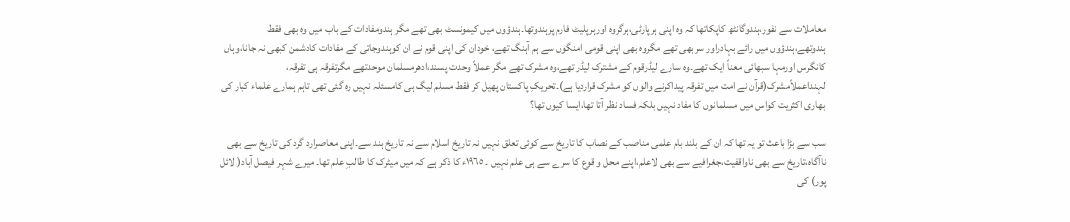معاملات سے نفور،ہندوگانٹھ کاپکاتھا کہ وہ اپنی ہرپارٹی،ہرگروہ اورہرپلیٹ فارم پرہندوتھا۔ہندؤوں میں کیمونسٹ بھی تھے مگر ہندومفادات کے باب میں وہ بھی فقط ہندوتھے،ہندؤوں میں رائے بہادراور سربھی تھے مگروہ بھی اپنی قومی امنگوں سے ہم آہنگ تھے، خودان کی اپنی قوم نے ان کوہندوجاتی کے مفادات کادشمن کبھی نہ جانا،وہاں کانگرس اورمہا سبھائی معناً ایک تھے۔وہ سارے لیڈرقوم کے مشترک لیڈر تھے،وہ مشرک تھے مگر عملاً وحدت پسند،ادھرمسلمان موحدتھے مگرتفرقہ ہی تفرقہ، لہنداعملاًمشرک(قرآن نے امت میں تفرقہ پیداکرنے والوں کو مشرک قراردیا ہے)۔تحریکِ پاکستان پھیل کر فقط مسلم لیگ ہی کامسئلہ نہیں رہ گئی تھی تاہم ہمارے علماء کبار کی بھاری اکثریت کواس میں مسلمانوں کا مفاد نہیں بلکہ فساد نظر آتا تھا،ایسا کیوں تھا؟

سب سے بڑا باعث تو یہ تھا کہ ان کے بلند بام علمی مناصب کے نصاب کا تاریخ سے کوئی تعلق نہیں نہ تاریخ اسلام سے نہ تاریخ ہند سے۔اپنی معاصرارد گرد کی تاریخ سے بھی ناآگاہ،تاریخ سے بھی ناواقفیت،جغرافیے سے بھی لاعلم،اپنے محل و قوع کا سرے سے ہی علم نہیں ۔ ١٩٦٥ء کا ذکر ہے کہ میں میٹرک کا طالبِ علم تھا۔ میرے شہر فیصل آباد( لائل پور) کی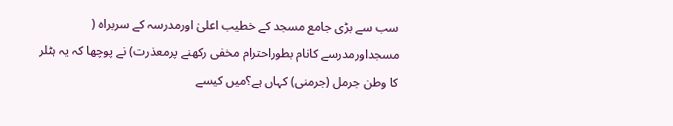سب سے بڑی جامع مسجد کے خطیب اعلیٰ اورمدرسہ کے سربراہ ( مسجداورمدرسے کانام بطوراحترام مخفی رکھنے پرمعذرت) نے پوچھا کہ یہ ہٹلر کا وطن جرمل (جرمنی) کہاں ہے؟میں کیسے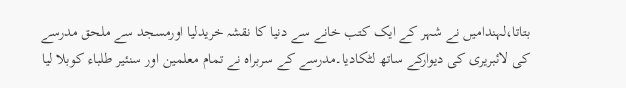بتاتا،لہندامیں نے شہر کے ایک کتب خانے سے دنیا کا نقشہ خریدلیا اورمسجد سے ملحق مدرسے کی لائبریری کی دیوارکے ساتھ لٹکادیا۔مدرسے کے سربراہ نے تمام معلمین اور سنئیر طلباء کوبلا لیا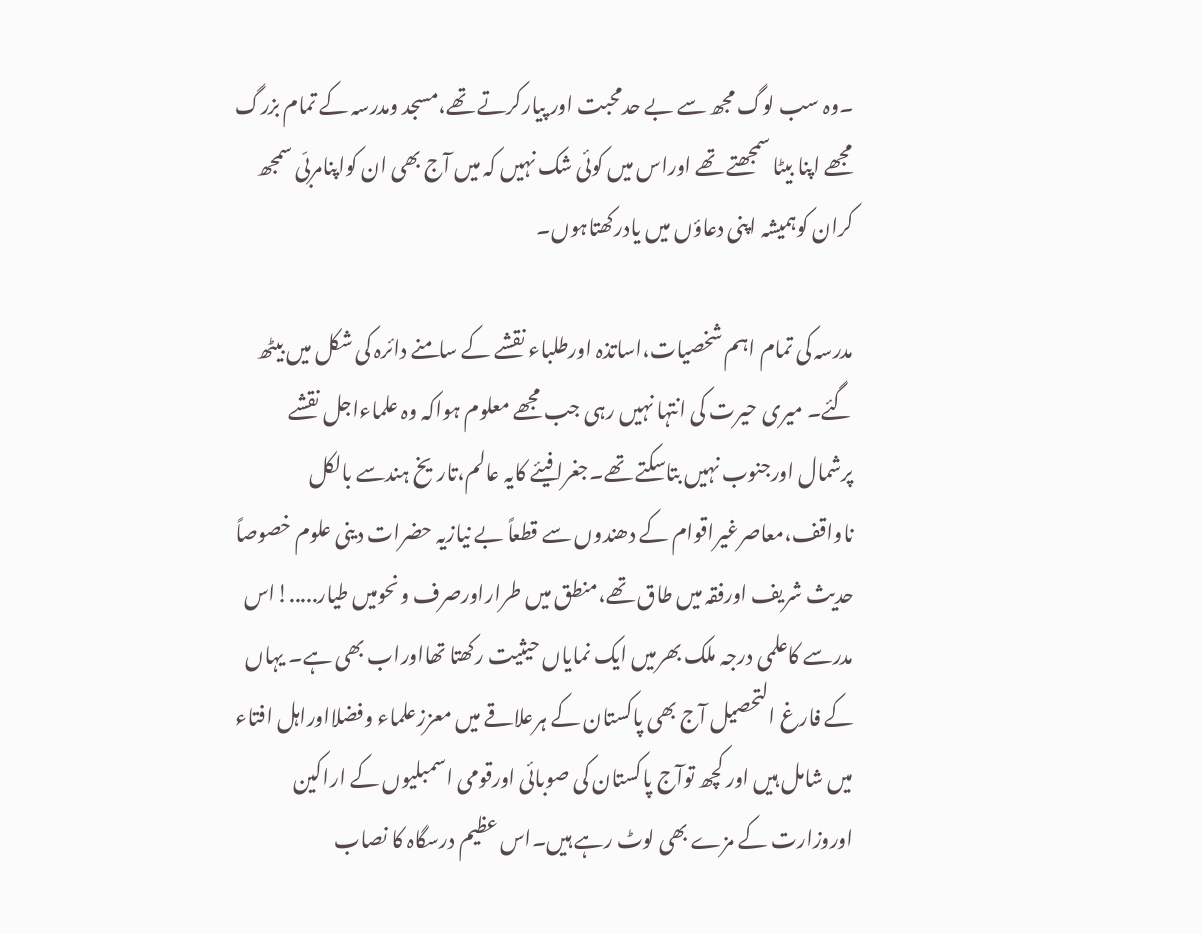۔وہ سب لوگ مجھ سے بے حدمحبت اور پیارکرتے تھے،مسجد ومدرسہ کے تمام بزرگ مجھے اپنا بیٹا سمجھتے تھے اوراس میں کوئی شک نہیں کہ میں آج بھی ان کواپنامربّی سمجھ کران کوہمیشہ اپنی دعاؤں میں یادرکھتاہوں۔

مدرسہ کی تمام اہم شخصیات،اساتذہ اورطلباء نقشے کے سامنے دائرہ کی شکل میں بیٹھ گئے۔ میری حیرت کی انتہا نہیں رہی جب مجھے معلوم ہواکہ وہ علماءاجل نقشے پرشمال اورجنوب نہیں بتاسکتے تھے۔جغرافیئے کایہ عالم،تاریخ ہندسے بالکل ناواقف،معاصرغیراقوام کے دھندوں سے قطعاً بے نیازیہ حضرات دینی علوم خصوصاً حدیث شریف اورفقہ میں طاق تھے،منطق میں طراراورصرف ونحومیں طیار.....!اس مدرسے کاعلمی درجہ ملک بھرمیں ایک نمایاں حیثیت رکھتا تھااوراب بھی ہے۔ یہاں کے فارغ التحصیل آج بھی پاکستان کے ہرعلاقے میں معززعلماء وفضلااوراہل افتاء میں شامل ہیں اور کچھ توآج پاکستان کی صوبائی اورقومی اسمبلیوں کے اراکین اوروزارت کے مزے بھی لوٹ رہے ہیں۔اس عظیم درسگاہ کا نصاب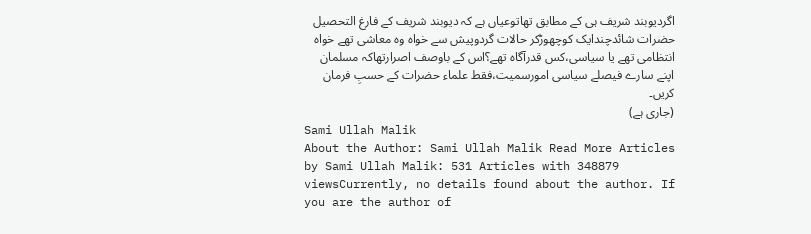اگردیوبند شریف ہی کے مطابق تھاتوعیاں ہے کہ دیوبند شریف کے فارغ التحصیل حضرات شائدچندایک کوچھوڑکر حالات گردوپیش سے خواہ وہ معاشی تھے خواہ انتظامی تھے یا سیاسی،کس قدرآگاہ تھے؟اس کے باوصف اصرارتھاکہ مسلمان اپنے سارے فیصلے سیاسی امورسمیت،فقط علماء حضرات کے حسبِ فرمان کریں۔
(جاری ہے)
Sami Ullah Malik
About the Author: Sami Ullah Malik Read More Articles by Sami Ullah Malik: 531 Articles with 348879 viewsCurrently, no details found about the author. If you are the author of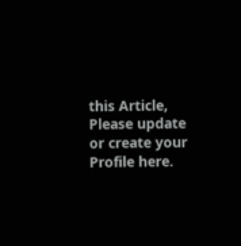this Article, Please update or create your Profile here.